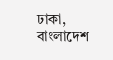ঢাকা, বাংলাদেশ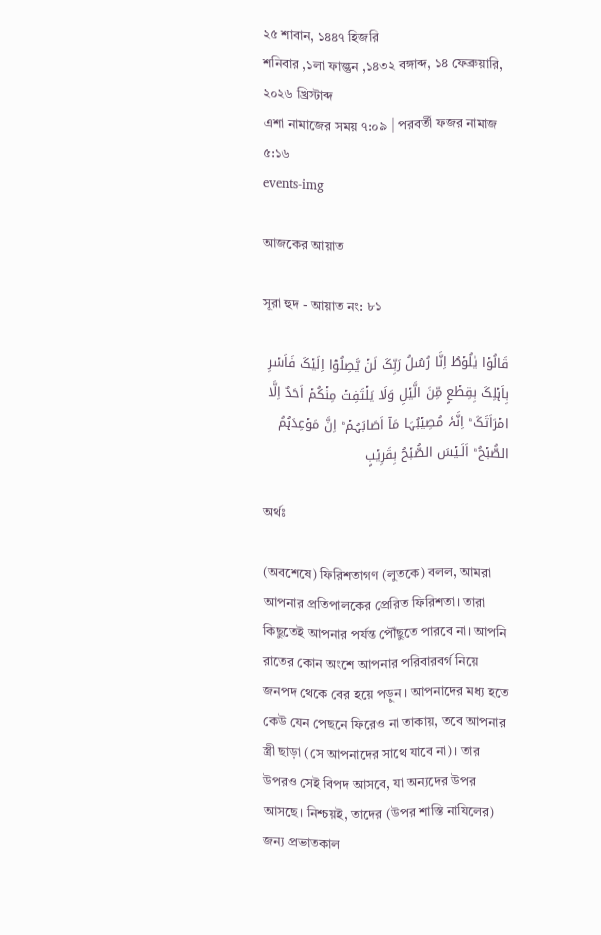২৫ শাবান, ১৪৪৭ হিজরি
শনিবার ,১লা ফাল্গুন ,১৪৩২ বঙ্গাব্দ, ১৪ ফেব্রুয়ারি, ২০২৬ খ্রিস্টাব্দ
এশা নামাজের সময় ৭:০৯ | পরবর্তী ফজর নামাজ ৫:১৬
events-img

আজকের আয়াত

সূরা হুদ - আয়াত নং: ৮১

قَالُوۡا یٰلُوۡطُ اِنَّا رُسُلُ رَبِّکَ لَنۡ یَّصِلُوۡۤا اِلَیۡکَ فَاَسۡرِ بِاَہۡلِکَ بِقِطۡعٍ مِّنَ الَّیۡلِ وَلَا یَلۡتَفِتۡ مِنۡکُمۡ اَحَدٌ اِلَّا امۡرَاَتَکَ ؕ اِنَّہٗ مُصِیۡبُہَا مَاۤ اَصَابَہُمۡ ؕ اِنَّ مَوۡعِدَہُمُ الصُّبۡحُ ؕ اَلَـیۡسَ الصُّبۡحُ بِقَرِیۡبٍ

অর্থঃ

(অবশেষে) ফিরিশতাগণ (লুতকে) বলল, আমরা আপনার প্রতিপালকের প্রেরিত ফিরিশতা। তারা কিছুতেই আপনার পর্যন্ত পৌঁছুতে পারবে না। আপনি রাতের কোন অংশে আপনার পরিবারবর্গ নিয়ে জনপদ থেকে বের হয়ে পড়ুন। আপনাদের মধ্য হতে কেউ যেন পেছনে ফিরেও না তাকায়, তবে আপনার স্ত্রী ছাড়া (সে আপনাদের সাথে যাবে না)। তার উপরও সেই বিপদ আসবে, যা অন্যদের উপর আসছে। নিশ্চয়ই, তাদের (উপর শাস্তি নাযিলের) জন্য প্রভাতকাল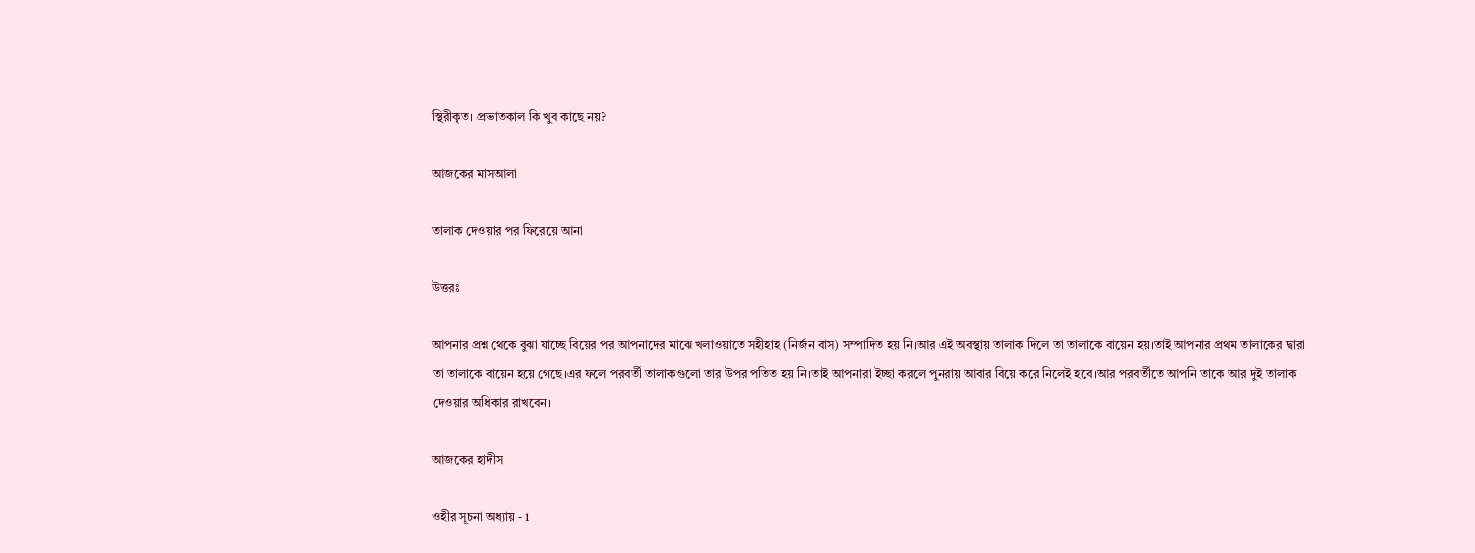স্থিরীকৃত। প্রভাতকাল কি খুব কাছে নয়?

আজকের মাসআলা

তালাক দেওয়ার পর ফিরেয়ে আনা

উত্তরঃ

আপনার প্রশ্ন থেকে বুঝা যাচ্ছে বিয়ের পর আপনাদের মাঝে খলাওয়াতে সহীহাহ (নির্জন বাস) সম্পাদিত হয় নি।আর এই অবস্থায় তালাক দিলে তা তালাকে বায়েন হয়।তাই আপনার প্রথম তালাকের দ্বারা তা তালাকে বায়েন হয়ে গেছে।এর ফলে পরবর্তী তালাকগুলো তার উপর পতিত হয় নি।তাই আপনারা ইচ্ছা করলে পুনরায় আবার বিয়ে করে নিলেই হবে।আর পরবর্তীতে আপনি তাকে আর দুই তালাক দেওয়ার অধিকার রাখবেন।

আজকের হাদীস

ওহীর সূচনা অধ্যায় - 1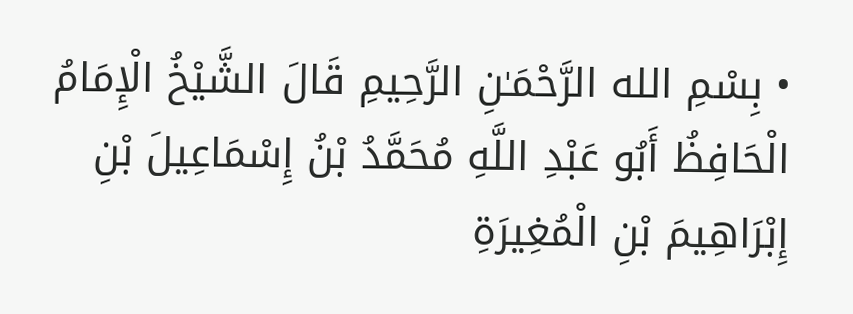• بِسْمِ الله الرَّحْمَـٰنِ الرَّحِيمِ قَالَ الشَّيْخُ الْإِمَامُ الْحَافِظُ أَبُو عَبْدِ اللَّهِ مُحَمَّدُ بْنُ إِسْمَاعِيلَ بْنِ إِبْرَاهِيمَ بْنِ الْمُغِيرَةِ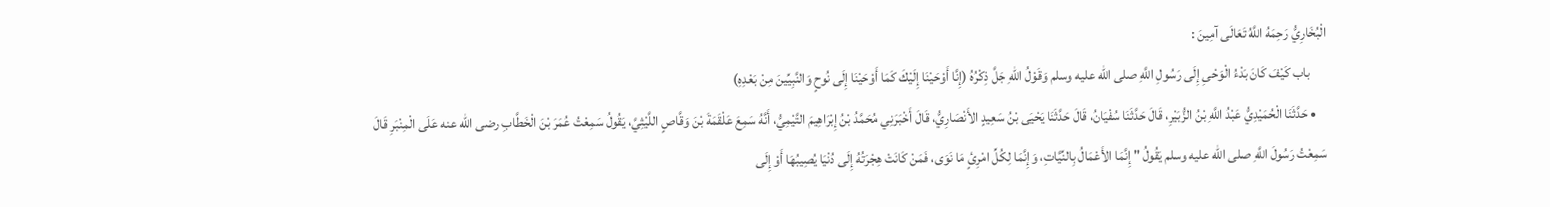الْبُخَارِيُّ رَحِمَهُ اللَّهُ تَعَالَى آمِينَ :
      باب كَيْفَ كَانَ بَدْءُ الْوَحْىِ إِلَى رَسُولِ اللَّهِ صلى الله عليه وسلم وَقَوْلُ اللهِ جَلَّ ذِكْرُهُ (إِنَّا أَوْحَيْنَا إِلَيْكَ كَمَا أَوْحَيْنَا إِلَى نُوحٍ وَالنَّبِيِّينَ مِنْ بَعْدِهِ)
    • حَدَّثَنَا الْحُمَيْدِيُّ عَبْدُ اللَّهِ بْنُ الزُّبَيْرِ، قَالَ حَدَّثَنَا سُفْيَانُ، قَالَ حَدَّثَنَا يَحْيَى بْنُ سَعِيدٍ الأَنْصَارِيُّ، قَالَ أَخْبَرَنِي مُحَمَّدُ بْنُ إِبْرَاهِيمَ التَّيْمِيُّ، أَنَّهُ سَمِعَ عَلْقَمَةَ بْنَ وَقَّاصٍ اللَّيْثِيَّ، يَقُولُ سَمِعْتُ عُمَرَ بْنَ الْخَطَّابِ رضى الله عنه عَلَى الْمِنْبَرِ قَالَ سَمِعْتُ رَسُولَ اللَّهِ صلى الله عليه وسلم يَقُولُ " إِنَّمَا الأَعْمَالُ بِالنِّيَّاتِ، وَإِنَّمَا لِكُلِّ امْرِئٍ مَا نَوَى، فَمَنْ كَانَتْ هِجْرَتُهُ إِلَى دُنْيَا يُصِيبُهَا أَوْ إِلَى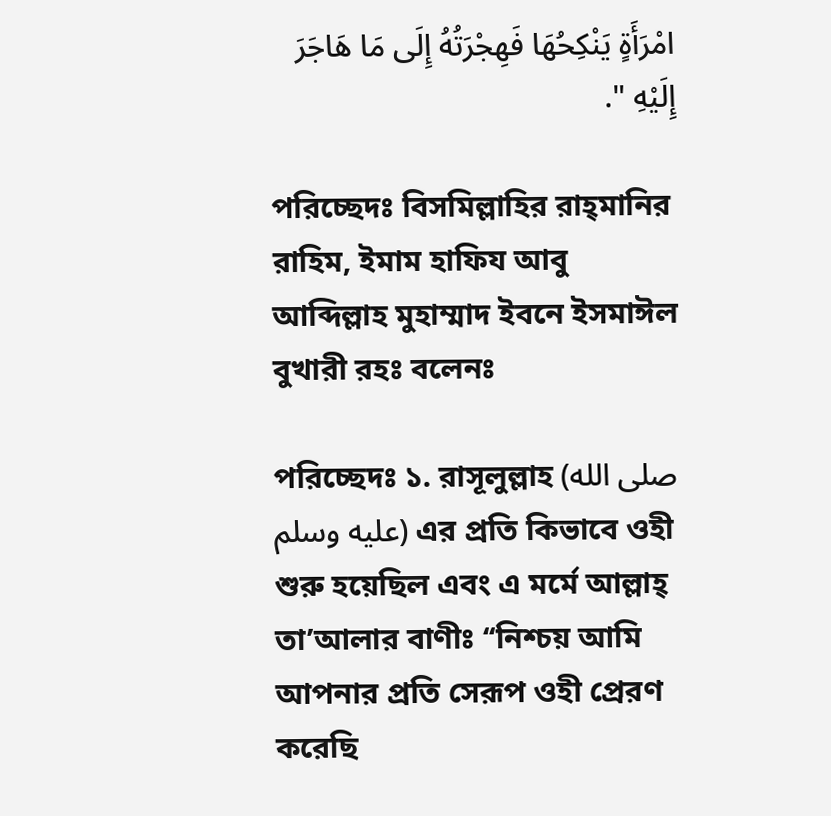امْرَأَةٍ يَنْكِحُهَا فَهِجْرَتُهُ إِلَى مَا هَاجَرَ إِلَيْهِ ".

পরিচ্ছেদঃ বিসমিল্লাহির রাহ্‌মানির রাহিম, ইমাম হাফিয আবু আব্দিল্লাহ মুহাম্মাদ ইবনে ইসমাঈল বুখারী রহঃ বলেনঃ

পরিচ্ছেদঃ ১. রাসূলুল্লাহ (صلى الله عليه وسلم) এর প্রতি কিভাবে ওহী শুরু হয়েছিল এবং এ মর্মে আল্লাহ্ তা’আলার বাণীঃ ‘‘নিশ্চয় আমি আপনার প্রতি সেরূপ ওহী প্রেরণ করেছি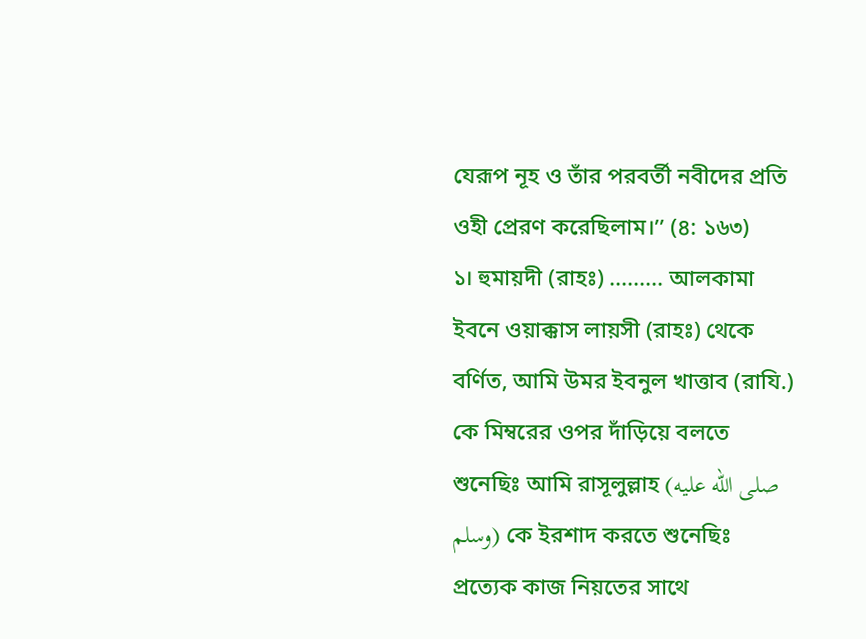যেরূপ নূহ ও তাঁর পরবর্তী নবীদের প্রতি ওহী প্রেরণ করেছিলাম।’’ (৪: ১৬৩)
১। হুমায়দী (রাহঃ) ......... আলকামা ইবনে ওয়াক্কাস লায়সী (রাহঃ) থেকে বর্ণিত, আমি উমর ইবনুল খাত্তাব (রাযি.) কে মিম্বরের ওপর দাঁড়িয়ে বলতে শুনেছিঃ আমি রাসূলুল্লাহ (صلى الله عليه وسلم) কে ইরশাদ করতে শুনেছিঃ প্রত্যেক কাজ নিয়তের সাথে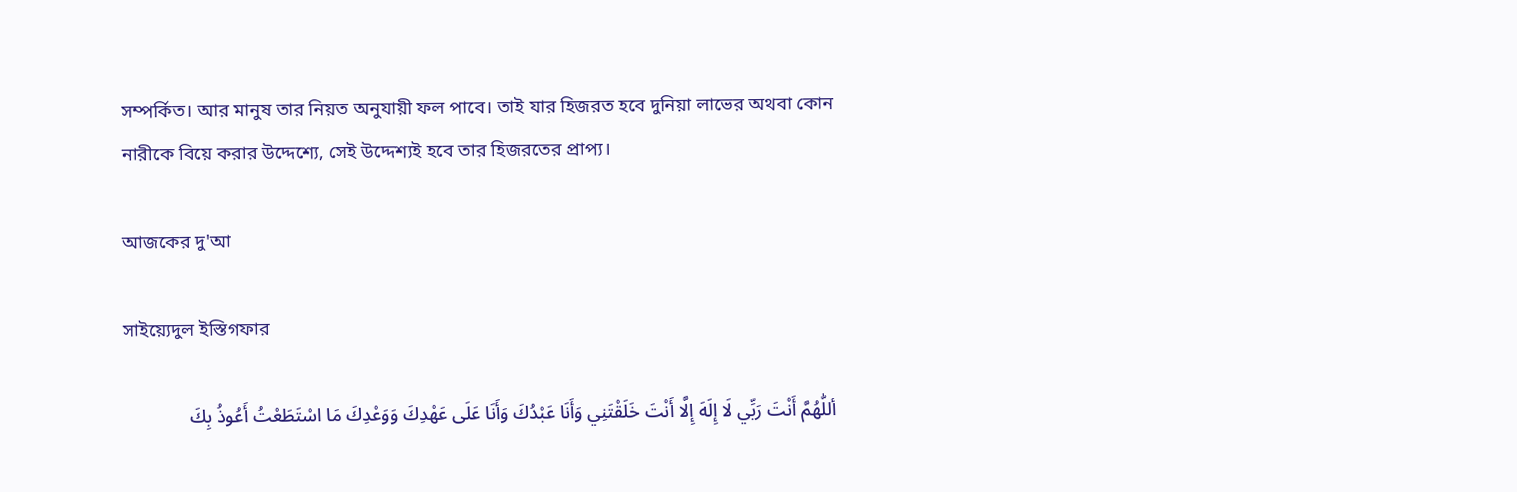সম্পর্কিত। আর মানুষ তার নিয়ত অনুযায়ী ফল পাবে। তাই যার হিজরত হবে দুনিয়া লাভের অথবা কোন নারীকে বিয়ে করার উদ্দেশ্যে, সেই উদ্দেশ্যই হবে তার হিজরতের প্রাপ্য।

আজকের দু'আ

সাইয়্যেদুল ইস্তিগফার

أللّٰهُمَّ أَنْتَ رَبِّي لَا إِلَهَ إِلَّا أَنْتَ خَلَقْتَنِي وَأَنَا عَبْدُكَ وَأَنَا عَلَى عَهْدِكَ وَوَعْدِكَ مَا اسْتَطَعْتُ أَعُوذُ بِكَ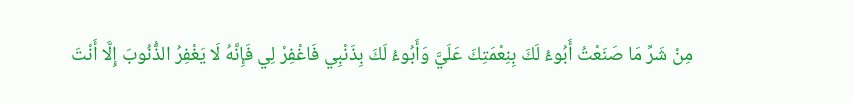مِنْ شَرِّ مَا صَنَعْتُ أَبُوءُ لَكَ بِنِعْمَتِكَ عَلَيَّ وَأَبُوءُ لَكَ بِذَنْبِي فَاغْفِرْ لِي فَإِنَّهُ لَا يَغْفِرُ الذُّنُوبَ إِلَّا أَنْتَ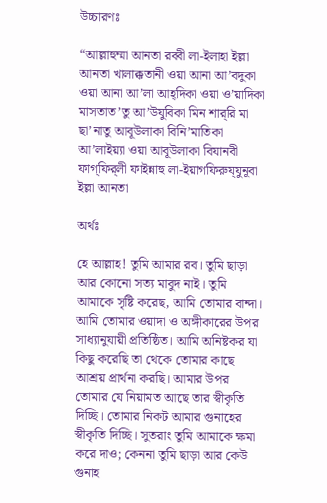উচ্চারণঃ

“আল্লাহুম্মা আনতা রব্বী লা-ইলাহা ইল্লা আনতা খালাক্কতানী ওয়া আনা আ’বদুকা ওয়া আনা আ’লা আহ্‌দিকা ওয়া ও’য়াদিকা মাসতাত’তু আ’উযুবিকা মিন শার্‌রি মা ছা’নাতু আবূউলাকা বিনি’মাতিকা আ’লাইয়্যা ওয়া আবূউলাকা বিযানবী ফাগ্‌ফির্‌লী ফাইন্নাহু লা-ইয়াগফিরুয্‌যুনূবা ইল্লা আনতা

অর্থঃ

হে আল্লাহ! তুমি আমার রব। তুমি ছাড়া আর কোনো সত্য মাবুদ নাই। তুমি আমাকে সৃষ্টি করেছ, আমি তোমার বান্দা। আমি তোমার ওয়াদা ও অঙ্গীকারের উপর সাধ্যানুযায়ী প্রতিষ্ঠিত। আমি অনিষ্টকর যা কিছু করেছি তা থেকে তোমার কাছে আশ্রয় প্রার্থনা করছি। আমার উপর তোমার যে নিয়ামত আছে তার স্বীকৃতি দিচ্ছি। তোমার নিকট আমার গুনাহের স্বীকৃতি দিচ্ছি। সুতরাং তুমি আমাকে ক্ষমা করে দাও; কেননা তুমি ছাড়া আর কেউ গুনাহ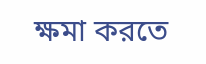ক্ষমা করতে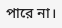পারে না।